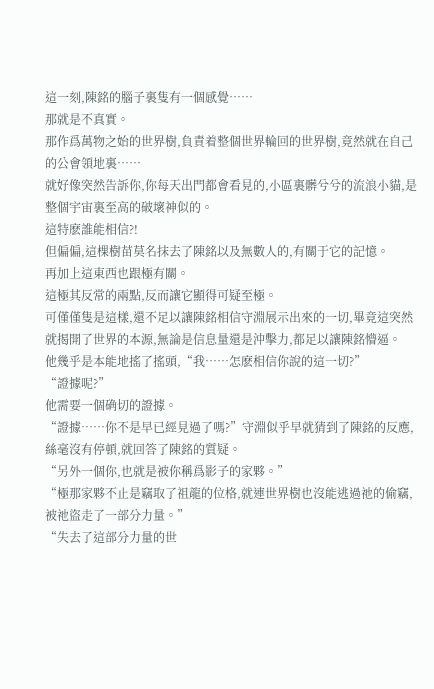這一刻,陳銘的腦子裏隻有一個感覺……
那就是不真實。
那作爲萬物之始的世界樹,負責着整個世界輪回的世界樹,竟然就在自己的公會領地裏……
就好像突然告訴你,你每天出門都會看見的,小區裏髒兮兮的流浪小貓,是整個宇宙裏至高的破壞神似的。
這特麽誰能相信?!
但偏偏,這棵樹苗莫名抹去了陳銘以及無數人的,有關于它的記憶。
再加上這東西也跟極有關。
這極其反常的兩點,反而讓它顯得可疑至極。
可僅僅隻是這樣,還不足以讓陳銘相信守淵展示出來的一切,畢竟這突然就揭開了世界的本源,無論是信息量還是沖擊力,都足以讓陳銘懵逼。
他幾乎是本能地搖了搖頭,“我……怎麽相信你說的這一切?”
“證據呢?”
他需要一個确切的證據。
“證據……你不是早已經見過了嗎?”守淵似乎早就猜到了陳銘的反應,絲毫沒有停頓,就回答了陳銘的質疑。
“另外一個你,也就是被你稱爲影子的家夥。”
“極那家夥不止是竊取了祖龍的位格,就連世界樹也沒能逃過祂的偷竊,被祂盜走了一部分力量。”
“失去了這部分力量的世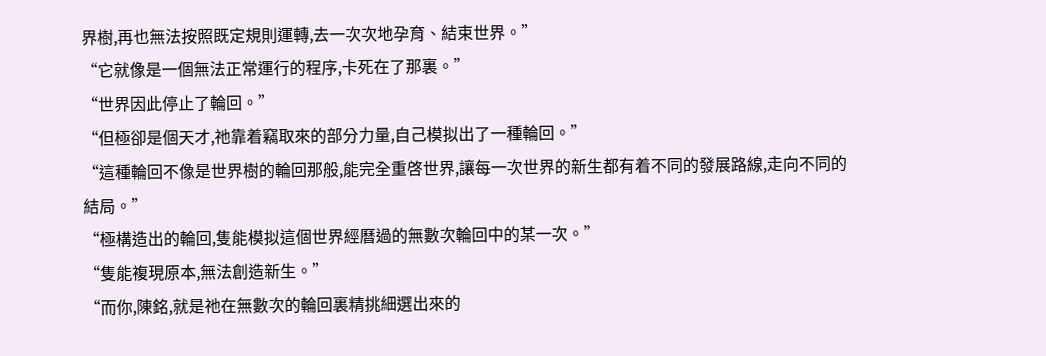界樹,再也無法按照既定規則運轉,去一次次地孕育、結束世界。”
“它就像是一個無法正常運行的程序,卡死在了那裏。”
“世界因此停止了輪回。”
“但極卻是個天才,祂靠着竊取來的部分力量,自己模拟出了一種輪回。”
“這種輪回不像是世界樹的輪回那般,能完全重啓世界,讓每一次世界的新生都有着不同的發展路線,走向不同的結局。”
“極構造出的輪回,隻能模拟這個世界經曆過的無數次輪回中的某一次。”
“隻能複現原本,無法創造新生。”
“而你,陳銘,就是祂在無數次的輪回裏精挑細選出來的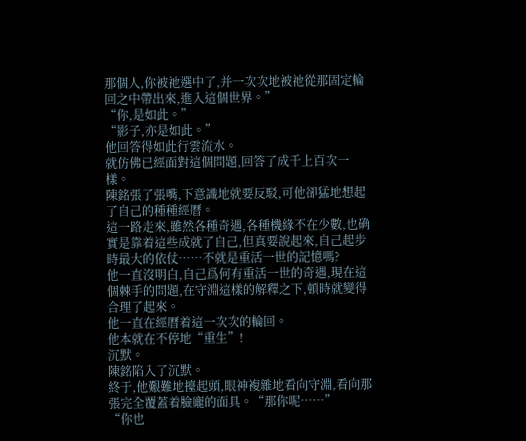那個人,你被祂選中了,并一次次地被祂從那固定輪回之中帶出來,進入這個世界。”
“你,是如此。”
“影子,亦是如此。”
他回答得如此行雲流水。
就仿佛已經面對這個問題,回答了成千上百次一樣。
陳銘張了張嘴,下意識地就要反駁,可他卻猛地想起了自己的種種經曆。
這一路走來,雖然各種奇遇,各種機緣不在少數,也确實是靠着這些成就了自己,但真要說起來,自己起步時最大的依仗……不就是重活一世的記憶嗎?
他一直沒明白,自己爲何有重活一世的奇遇,現在這個棘手的問題,在守淵這樣的解釋之下,頓時就變得合理了起來。
他一直在經曆着這一次次的輪回。
他本就在不停地“重生”!
沉默。
陳銘陷入了沉默。
終于,他艱難地擡起頭,眼神複雜地看向守淵,看向那張完全覆蓋着臉龐的面具。“那你呢……”
“你也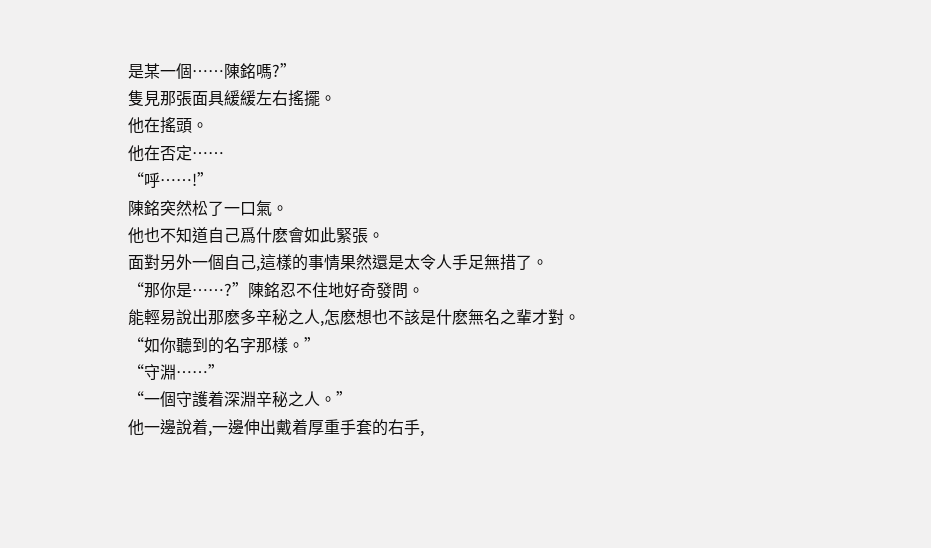是某一個……陳銘嗎?”
隻見那張面具緩緩左右搖擺。
他在搖頭。
他在否定……
“呼……!”
陳銘突然松了一口氣。
他也不知道自己爲什麽會如此緊張。
面對另外一個自己,這樣的事情果然還是太令人手足無措了。
“那你是……?”陳銘忍不住地好奇發問。
能輕易說出那麽多辛秘之人,怎麽想也不該是什麽無名之輩才對。
“如你聽到的名字那樣。”
“守淵……”
“一個守護着深淵辛秘之人。”
他一邊說着,一邊伸出戴着厚重手套的右手,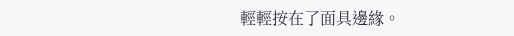輕輕按在了面具邊緣。